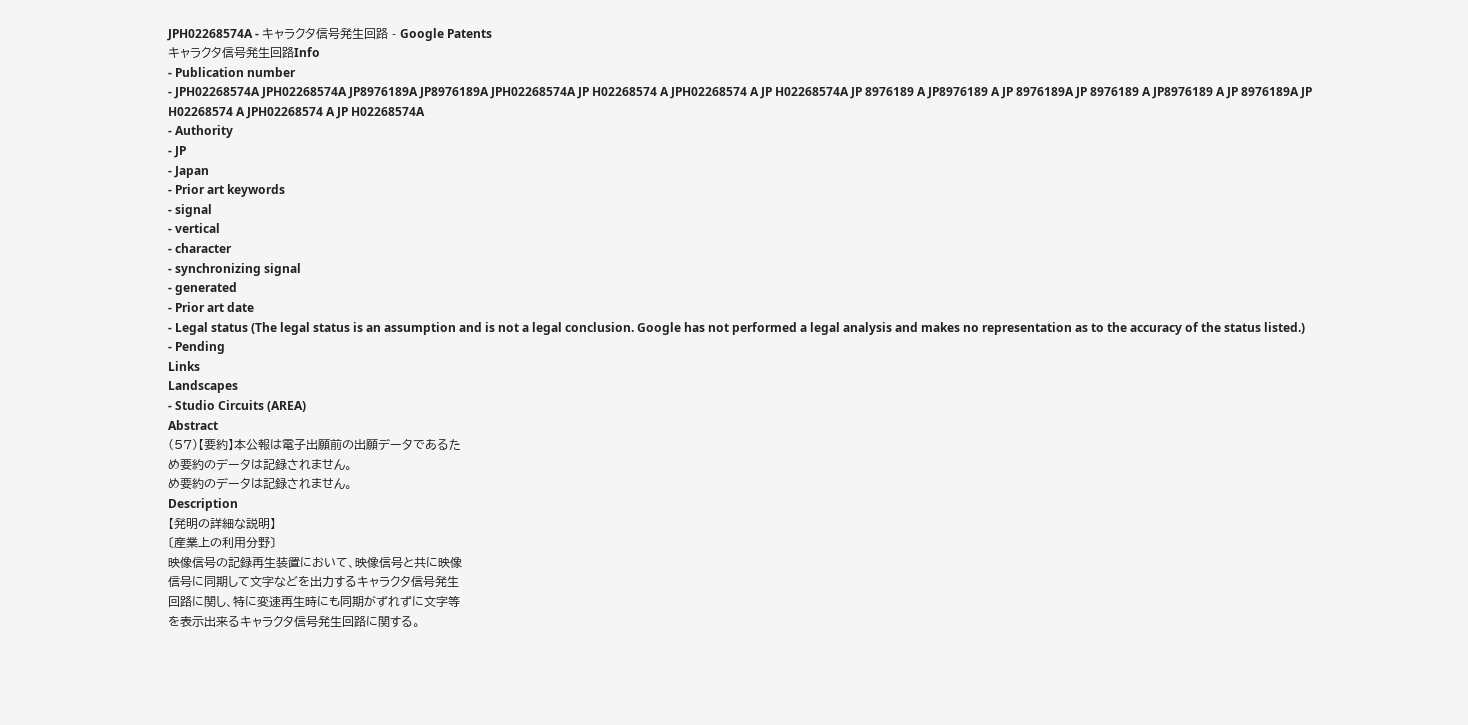JPH02268574A - キャラクタ信号発生回路 - Google Patents
キャラクタ信号発生回路Info
- Publication number
- JPH02268574A JPH02268574A JP8976189A JP8976189A JPH02268574A JP H02268574 A JPH02268574 A JP H02268574A JP 8976189 A JP8976189 A JP 8976189A JP 8976189 A JP8976189 A JP 8976189A JP H02268574 A JPH02268574 A JP H02268574A
- Authority
- JP
- Japan
- Prior art keywords
- signal
- vertical
- character
- synchronizing signal
- generated
- Prior art date
- Legal status (The legal status is an assumption and is not a legal conclusion. Google has not performed a legal analysis and makes no representation as to the accuracy of the status listed.)
- Pending
Links
Landscapes
- Studio Circuits (AREA)
Abstract
(57)【要約】本公報は電子出願前の出願データであるた
め要約のデータは記録されません。
め要約のデータは記録されません。
Description
【発明の詳細な説明】
〔産業上の利用分野〕
映像信号の記録再生装置において、映像信号と共に映像
信号に同期して文字などを出力するキャラクタ信号発生
回路に関し、特に変速再生時にも同期がずれずに文字等
を表示出来るキャラクタ信号発生回路に関する。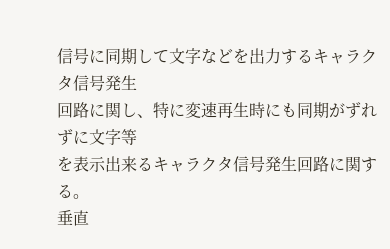信号に同期して文字などを出力するキャラクタ信号発生
回路に関し、特に変速再生時にも同期がずれずに文字等
を表示出来るキャラクタ信号発生回路に関する。
垂直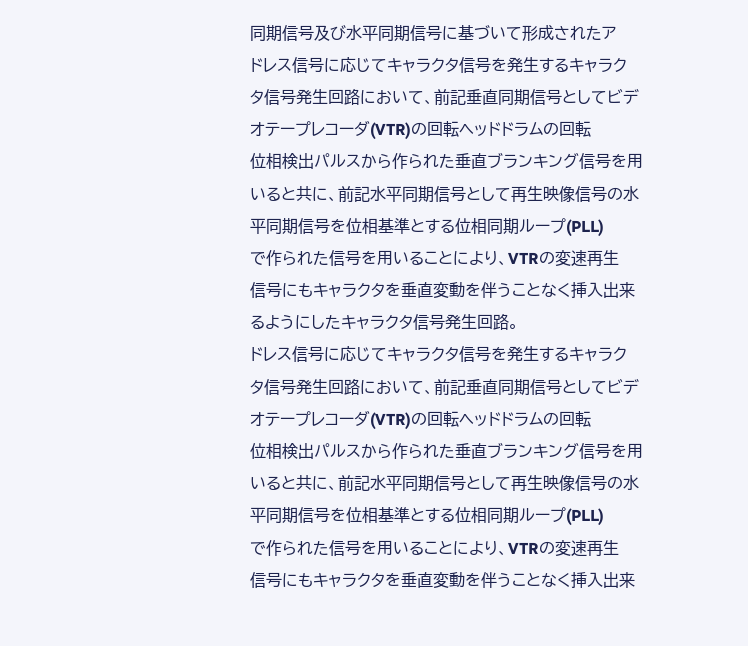同期信号及び水平同期信号に基づいて形成されたア
ドレス信号に応じてキャラクタ信号を発生するキャラク
タ信号発生回路において、前記垂直同期信号としてビデ
オテープレコーダ(VTR)の回転ヘッドドラムの回転
位相検出パルスから作られた垂直ブランキング信号を用
いると共に、前記水平同期信号として再生映像信号の水
平同期信号を位相基準とする位相同期ループ(PLL)
で作られた信号を用いることにより、VTRの変速再生
信号にもキャラクタを垂直変動を伴うことなく挿入出来
るようにしたキャラクタ信号発生回路。
ドレス信号に応じてキャラクタ信号を発生するキャラク
タ信号発生回路において、前記垂直同期信号としてビデ
オテープレコーダ(VTR)の回転ヘッドドラムの回転
位相検出パルスから作られた垂直ブランキング信号を用
いると共に、前記水平同期信号として再生映像信号の水
平同期信号を位相基準とする位相同期ループ(PLL)
で作られた信号を用いることにより、VTRの変速再生
信号にもキャラクタを垂直変動を伴うことなく挿入出来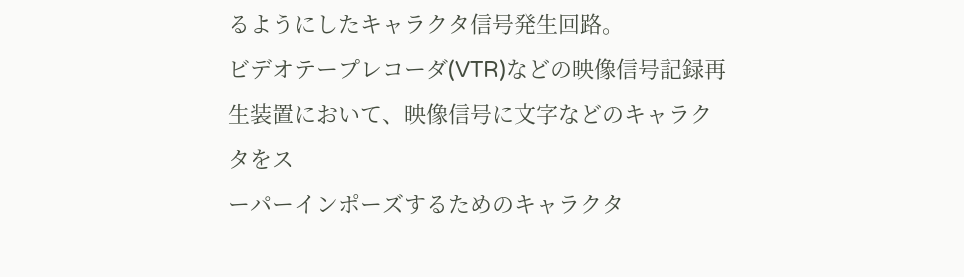るようにしたキャラクタ信号発生回路。
ビデオテープレコーダ(VTR)などの映像信号記録再
生装置において、映像信号に文字などのキャラクタをス
ーパーインポーズするためのキャラクタ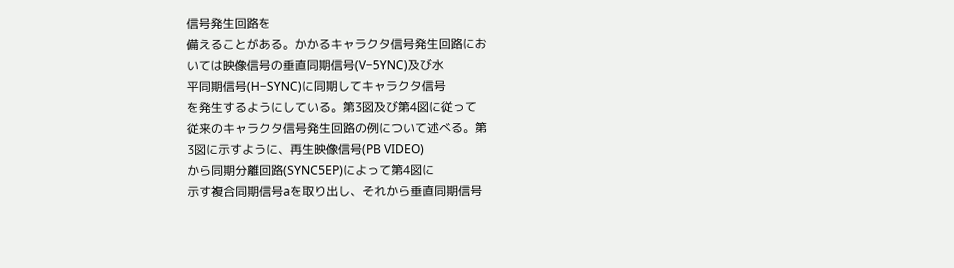信号発生回路を
備えることがある。かかるキャラクタ信号発生回路にお
いては映像信号の垂直同期信号(V−5YNC)及び水
平同期信号(H−SYNC)に同期してキャラクタ信号
を発生するようにしている。第3図及び第4図に従って
従来のキャラクタ信号発生回路の例について述べる。第
3図に示すように、再生映像信号(PB VIDEO)
から同期分離回路(SYNC5EP)によって第4図に
示す複合同期信号aを取り出し、それから垂直同期信号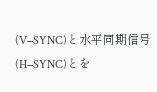(V−SYNC)と水平同期信号(H−SYNC)とを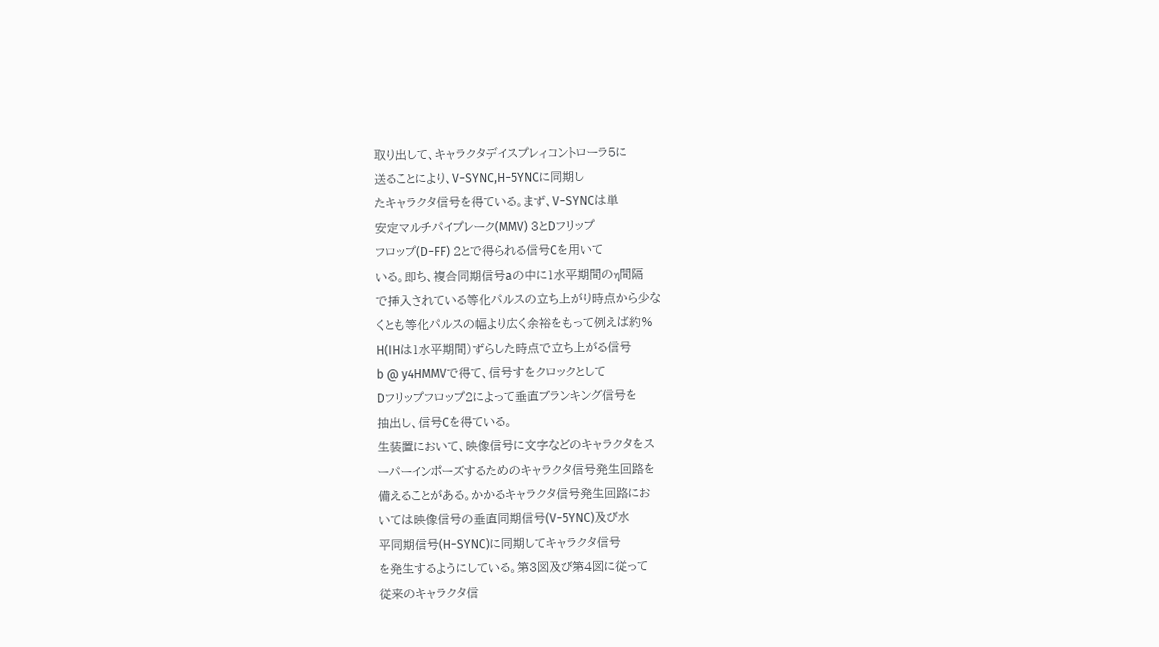取り出して、キャラクタデイスプレィコントローラ5に
送ることにより、V−SYNC,H−5YNCに同期し
たキャラクタ信号を得ている。まず、V−SYNCは単
安定マルチパイプレーク(MMV) 3とDフリップ
フロップ(D−FF) 2とで得られる信号Cを用いて
いる。即ち、複合同期信号aの中に1水平期間のη間隔
で挿入されている等化パルスの立ち上がり時点から少な
くとも等化パルスの幅より広く余裕をもって例えば約%
H(IHは1水平期間)ずらした時点で立ち上がる信号
b @ y4HMMVで得て、信号すをクロックとして
Dフリップフロップ2によって垂直ブランキング信号を
抽出し、信号Cを得ている。
生装置において、映像信号に文字などのキャラクタをス
ーパーインポーズするためのキャラクタ信号発生回路を
備えることがある。かかるキャラクタ信号発生回路にお
いては映像信号の垂直同期信号(V−5YNC)及び水
平同期信号(H−SYNC)に同期してキャラクタ信号
を発生するようにしている。第3図及び第4図に従って
従来のキャラクタ信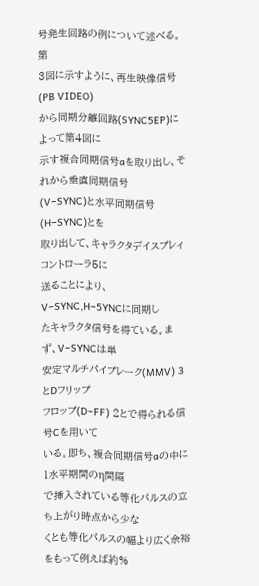号発生回路の例について述べる。第
3図に示すように、再生映像信号(PB VIDEO)
から同期分離回路(SYNC5EP)によって第4図に
示す複合同期信号aを取り出し、それから垂直同期信号
(V−SYNC)と水平同期信号(H−SYNC)とを
取り出して、キャラクタデイスプレィコントローラ5に
送ることにより、V−SYNC,H−5YNCに同期し
たキャラクタ信号を得ている。まず、V−SYNCは単
安定マルチパイプレーク(MMV) 3とDフリップ
フロップ(D−FF) 2とで得られる信号Cを用いて
いる。即ち、複合同期信号aの中に1水平期間のη間隔
で挿入されている等化パルスの立ち上がり時点から少な
くとも等化パルスの幅より広く余裕をもって例えば約%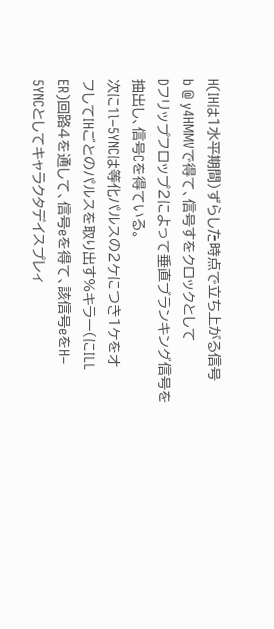H(IHは1水平期間)ずらした時点で立ち上がる信号
b @ y4HMMVで得て、信号すをクロックとして
Dフリップフロップ2によって垂直ブランキング信号を
抽出し、信号Cを得ている。
次に1l−5YNCは等化パルスの2ケにつき1ケをオ
フしてIHごとのパルスを取り出す%キラー(にILL
ER)回路4を通して、信号eを得て、該信号eをH−
5YNCとしてキャラクタデイスプレィ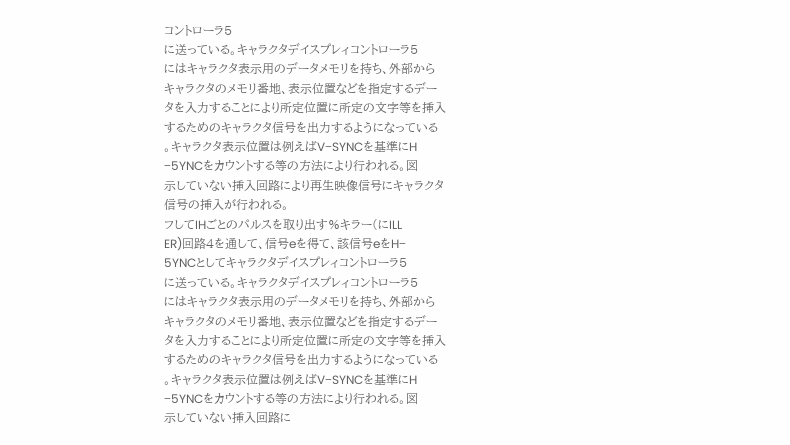コントローラ5
に送っている。キャラクタデイスプレィコントローラ5
にはキャラクタ表示用のデータメモリを持ち、外部から
キャラクタのメモリ番地、表示位置などを指定するデー
タを入力することにより所定位置に所定の文字等を挿入
するためのキャラクタ信号を出力するようになっている
。キャラクタ表示位置は例えばV−SYNCを基準にH
−5YNCをカウントする等の方法により行われる。図
示していない挿入回路により再生映像信号にキャラクタ
信号の挿入が行われる。
フしてIHごとのパルスを取り出す%キラー(にILL
ER)回路4を通して、信号eを得て、該信号eをH−
5YNCとしてキャラクタデイスプレィコントローラ5
に送っている。キャラクタデイスプレィコントローラ5
にはキャラクタ表示用のデータメモリを持ち、外部から
キャラクタのメモリ番地、表示位置などを指定するデー
タを入力することにより所定位置に所定の文字等を挿入
するためのキャラクタ信号を出力するようになっている
。キャラクタ表示位置は例えばV−SYNCを基準にH
−5YNCをカウントする等の方法により行われる。図
示していない挿入回路に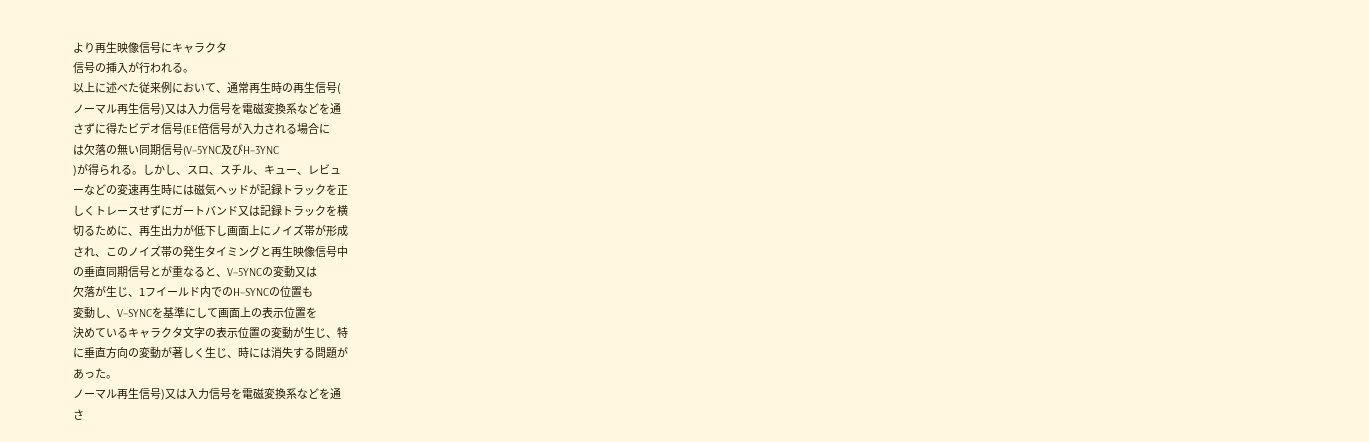より再生映像信号にキャラクタ
信号の挿入が行われる。
以上に述べた従来例において、通常再生時の再生信号(
ノーマル再生信号)又は入力信号を電磁変換系などを通
さずに得たビデオ信号(EE倍信号が入力される場合に
は欠落の無い同期信号(V−5YNC及びH−3YNC
)が得られる。しかし、スロ、スチル、キュー、レビュ
ーなどの変速再生時には磁気ヘッドが記録トラックを正
しくトレースせずにガートバンド又は記録トラックを横
切るために、再生出力が低下し画面上にノイズ帯が形成
され、このノイズ帯の発生タイミングと再生映像信号中
の垂直同期信号とが重なると、V−5YNCの変動又は
欠落が生じ、1フイールド内でのH−SYNCの位置も
変動し、V−SYNCを基準にして画面上の表示位置を
決めているキャラクタ文字の表示位置の変動が生じ、特
に垂直方向の変動が著しく生じ、時には消失する問題が
あった。
ノーマル再生信号)又は入力信号を電磁変換系などを通
さ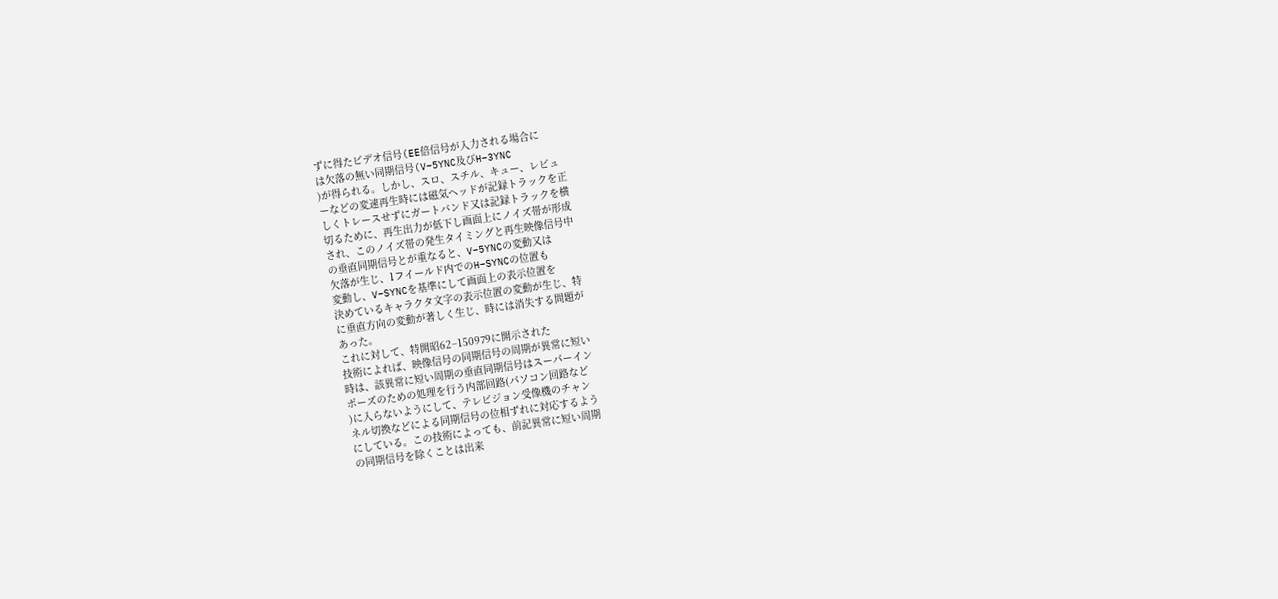ずに得たビデオ信号(EE倍信号が入力される場合に
は欠落の無い同期信号(V−5YNC及びH−3YNC
)が得られる。しかし、スロ、スチル、キュー、レビュ
ーなどの変速再生時には磁気ヘッドが記録トラックを正
しくトレースせずにガートバンド又は記録トラックを横
切るために、再生出力が低下し画面上にノイズ帯が形成
され、このノイズ帯の発生タイミングと再生映像信号中
の垂直同期信号とが重なると、V−5YNCの変動又は
欠落が生じ、1フイールド内でのH−SYNCの位置も
変動し、V−SYNCを基準にして画面上の表示位置を
決めているキャラクタ文字の表示位置の変動が生じ、特
に垂直方向の変動が著しく生じ、時には消失する問題が
あった。
これに対して、特開昭62−150979に開示された
技術によれば、映像信号の同期信号の周期が異常に短い
時は、該異常に短い周期の垂直同期信号はスーパーイン
ポーズのための処理を行う内部回路(パソコン回路など
)に入らないようにして、テレビジョン受像機のチャン
ネル切換などによる同期信号の位相ずれに対応するよう
にしている。この技術によっても、前記異常に短い周期
の同期信号を除くことは出来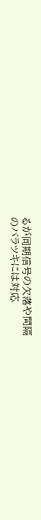るが同期信号の欠落や間隔
のバラツキには対応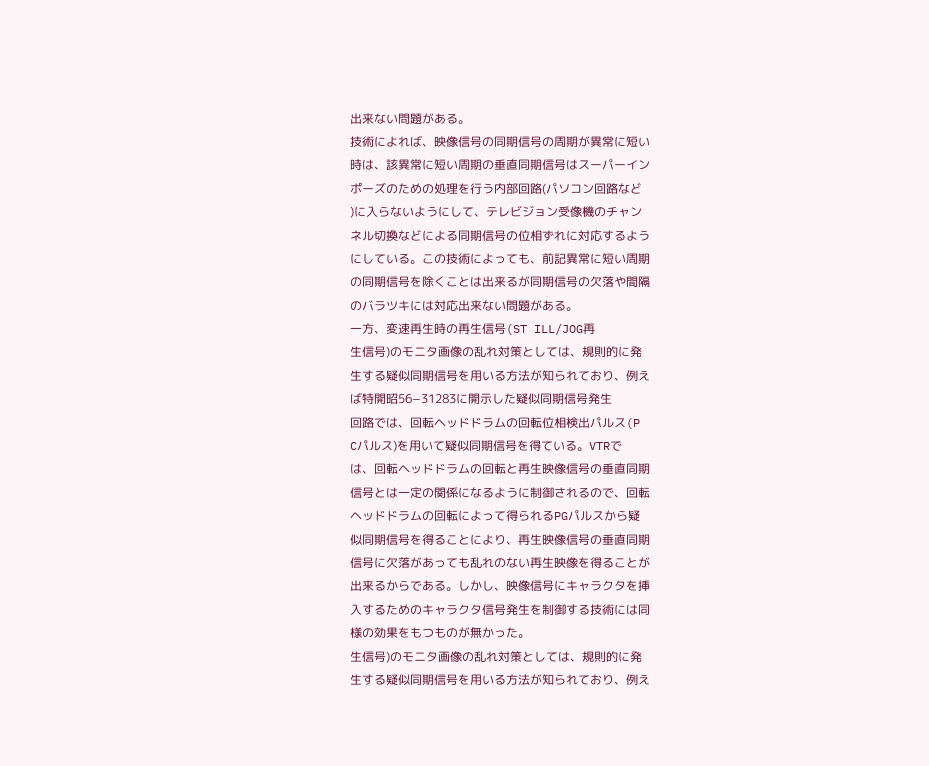出来ない問題がある。
技術によれば、映像信号の同期信号の周期が異常に短い
時は、該異常に短い周期の垂直同期信号はスーパーイン
ポーズのための処理を行う内部回路(パソコン回路など
)に入らないようにして、テレビジョン受像機のチャン
ネル切換などによる同期信号の位相ずれに対応するよう
にしている。この技術によっても、前記異常に短い周期
の同期信号を除くことは出来るが同期信号の欠落や間隔
のバラツキには対応出来ない問題がある。
一方、変速再生時の再生信号(ST ILL/JOG再
生信号)のモニタ画像の乱れ対策としては、規則的に発
生する疑似同期信号を用いる方法が知られており、例え
ば特開昭56−31283に開示した疑似同期信号発生
回路では、回転ヘッドドラムの回転位相検出パルス(P
Cパルス)を用いて疑似同期信号を得ている。VTRで
は、回転ヘッドドラムの回転と再生映像信号の垂直同期
信号とは一定の関係になるように制御されるので、回転
ヘッドドラムの回転によって得られるPGパルスから疑
似同期信号を得ることにより、再生映像信号の垂直同期
信号に欠落があっても乱れのない再生映像を得ることが
出来るからである。しかし、映像信号にキャラクタを挿
入するためのキャラクタ信号発生を制御する技術には同
様の効果をもつものが無かった。
生信号)のモニタ画像の乱れ対策としては、規則的に発
生する疑似同期信号を用いる方法が知られており、例え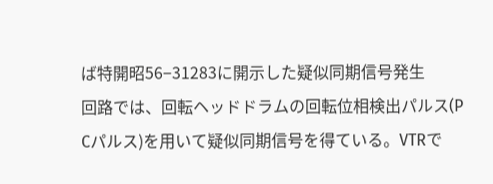ば特開昭56−31283に開示した疑似同期信号発生
回路では、回転ヘッドドラムの回転位相検出パルス(P
Cパルス)を用いて疑似同期信号を得ている。VTRで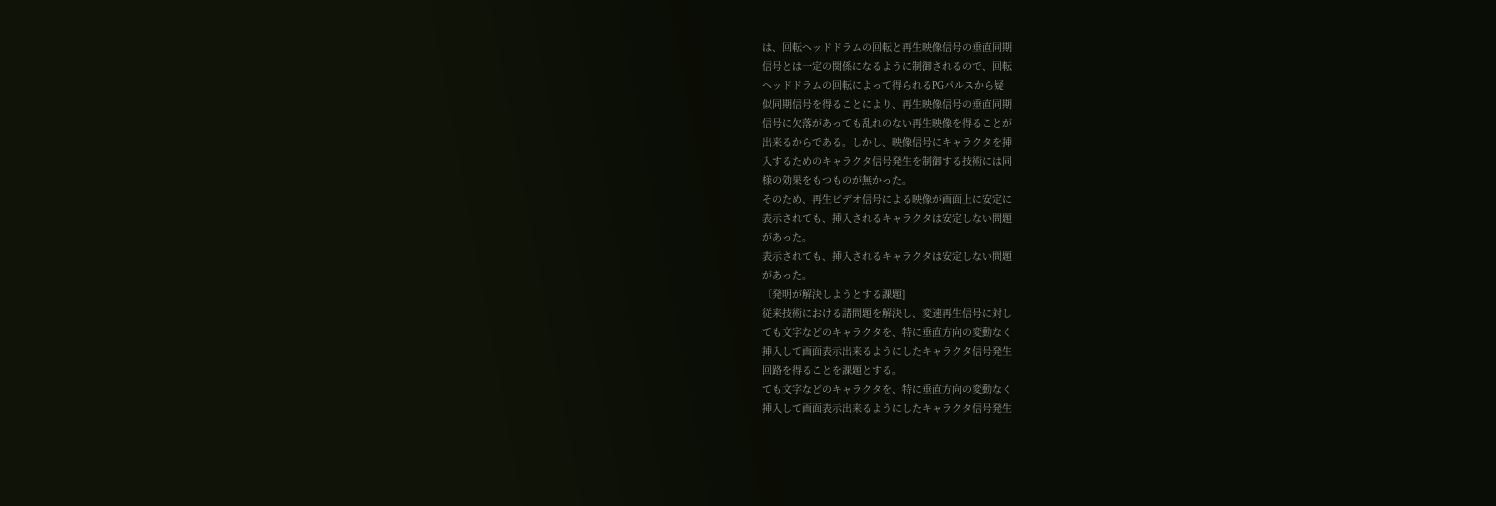は、回転ヘッドドラムの回転と再生映像信号の垂直同期
信号とは一定の関係になるように制御されるので、回転
ヘッドドラムの回転によって得られるPGパルスから疑
似同期信号を得ることにより、再生映像信号の垂直同期
信号に欠落があっても乱れのない再生映像を得ることが
出来るからである。しかし、映像信号にキャラクタを挿
入するためのキャラクタ信号発生を制御する技術には同
様の効果をもつものが無かった。
そのため、再生ビデオ信号による映像が画面上に安定に
表示されても、挿入されるキャラクタは安定しない問題
があった。
表示されても、挿入されるキャラクタは安定しない問題
があった。
〔発明が解決しようとする課題]
従来技術における諸問題を解決し、変速再生信号に対し
ても文字などのキャラクタを、特に垂直方向の変動なく
挿入して画面表示出来るようにしたキャラクタ信号発生
回路を得ることを課題とする。
ても文字などのキャラクタを、特に垂直方向の変動なく
挿入して画面表示出来るようにしたキャラクタ信号発生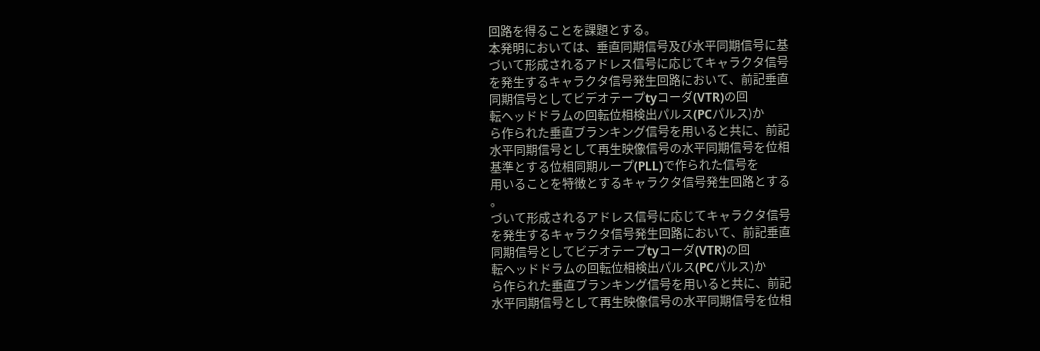回路を得ることを課題とする。
本発明においては、垂直同期信号及び水平同期信号に基
づいて形成されるアドレス信号に応じてキャラクタ信号
を発生するキャラクタ信号発生回路において、前記垂直
同期信号としてビデオテープtyコーダ(VTR)の回
転ヘッドドラムの回転位相検出パルス(PCパルス)か
ら作られた垂直ブランキング信号を用いると共に、前記
水平同期信号として再生映像信号の水平同期信号を位相
基準とする位相同期ループ(PLL)で作られた信号を
用いることを特徴とするキャラクタ信号発生回路とする
。
づいて形成されるアドレス信号に応じてキャラクタ信号
を発生するキャラクタ信号発生回路において、前記垂直
同期信号としてビデオテープtyコーダ(VTR)の回
転ヘッドドラムの回転位相検出パルス(PCパルス)か
ら作られた垂直ブランキング信号を用いると共に、前記
水平同期信号として再生映像信号の水平同期信号を位相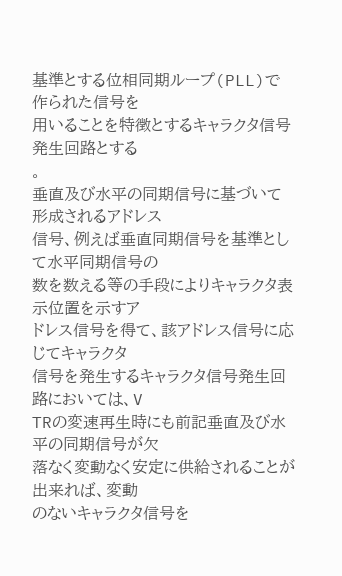基準とする位相同期ループ(PLL)で作られた信号を
用いることを特徴とするキャラクタ信号発生回路とする
。
垂直及び水平の同期信号に基づいて形成されるアドレス
信号、例えば垂直同期信号を基準として水平同期信号の
数を数える等の手段によりキャラクタ表示位置を示すア
ドレス信号を得て、該アドレス信号に応じてキャラクタ
信号を発生するキャラクタ信号発生回路においては、V
TRの変速再生時にも前記垂直及び水平の同期信号が欠
落なく変動なく安定に供給されることが出来れば、変動
のないキャラクタ信号を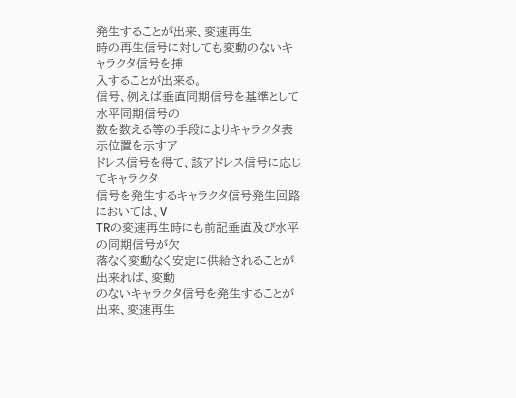発生することが出来、変速再生
時の再生信号に対しても変動のないキャラクタ信号を挿
入することが出来る。
信号、例えば垂直同期信号を基準として水平同期信号の
数を数える等の手段によりキャラクタ表示位置を示すア
ドレス信号を得て、該アドレス信号に応じてキャラクタ
信号を発生するキャラクタ信号発生回路においては、V
TRの変速再生時にも前記垂直及び水平の同期信号が欠
落なく変動なく安定に供給されることが出来れば、変動
のないキャラクタ信号を発生することが出来、変速再生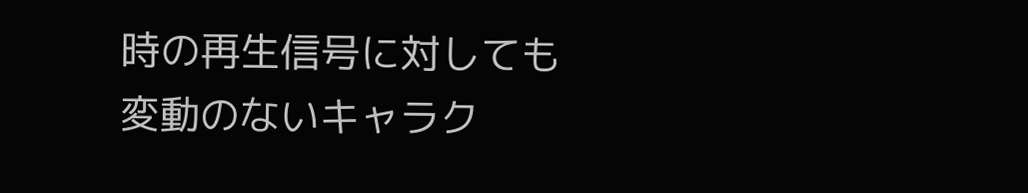時の再生信号に対しても変動のないキャラク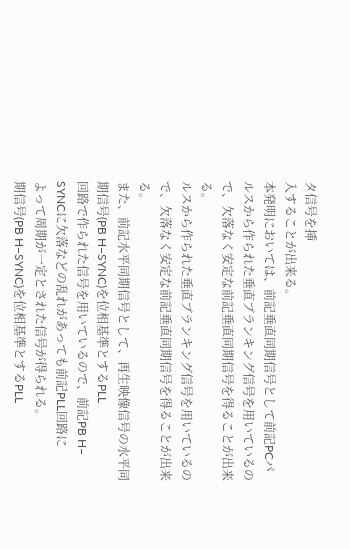タ信号を挿
入することが出来る。
本発明においては、前記垂直同期信号として前記PCパ
ルスから作られた垂直ブランキング信号を用いているの
で、欠落なく安定な前記垂直同期信号を得ることが出来
る。
ルスから作られた垂直ブランキング信号を用いているの
で、欠落なく安定な前記垂直同期信号を得ることが出来
る。
また、前記水平同期信号として、再生映像信号の水平同
期信号(PB H−SYNC)を位相基準とするPLL
回路で作られた信号を用いているので、前記PB H−
SYNCに欠落などの乱れがあっても前記PLL回路に
よって周期が一定とされた信号が得られる。
期信号(PB H−SYNC)を位相基準とするPLL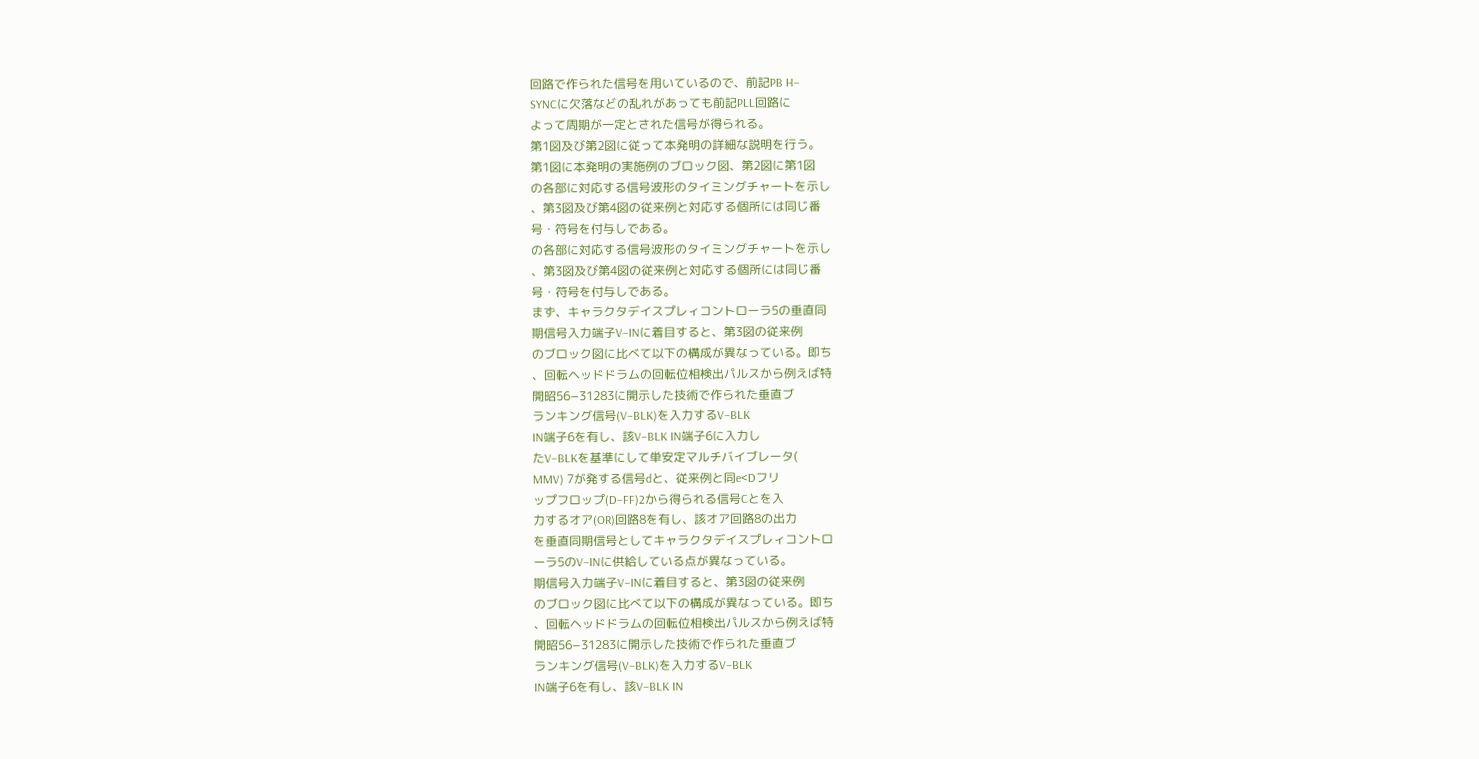回路で作られた信号を用いているので、前記PB H−
SYNCに欠落などの乱れがあっても前記PLL回路に
よって周期が一定とされた信号が得られる。
第1図及び第2図に従って本発明の詳細な説明を行う。
第1図に本発明の実施例のブロック図、第2図に第1図
の各部に対応する信号波形のタイミングチャートを示し
、第3図及び第4図の従来例と対応する個所には同じ番
号・符号を付与しである。
の各部に対応する信号波形のタイミングチャートを示し
、第3図及び第4図の従来例と対応する個所には同じ番
号・符号を付与しである。
まず、キャラクタデイスプレィコントローラ5の垂直同
期信号入力端子V−INに着目すると、第3図の従来例
のブロック図に比べて以下の構成が異なっている。即ち
、回転ヘッドドラムの回転位相検出パルスから例えば特
開昭56−31283に開示した技術で作られた垂直ブ
ランキング信号(V−BLK)を入力するV−BLK
IN端子6を有し、該V−BLK IN端子6に入力し
たV−BLKを基準にして単安定マルチバイブレータ(
MMV) 7が発する信号dと、従来例と同e<Dフリ
ップフロップ(D−FF)2から得られる信号Cとを入
力するオア(OR)回路8を有し、該オア回路8の出力
を垂直同期信号としてキャラクタデイスプレィコントロ
ーラ5のV−INに供給している点が異なっている。
期信号入力端子V−INに着目すると、第3図の従来例
のブロック図に比べて以下の構成が異なっている。即ち
、回転ヘッドドラムの回転位相検出パルスから例えば特
開昭56−31283に開示した技術で作られた垂直ブ
ランキング信号(V−BLK)を入力するV−BLK
IN端子6を有し、該V−BLK IN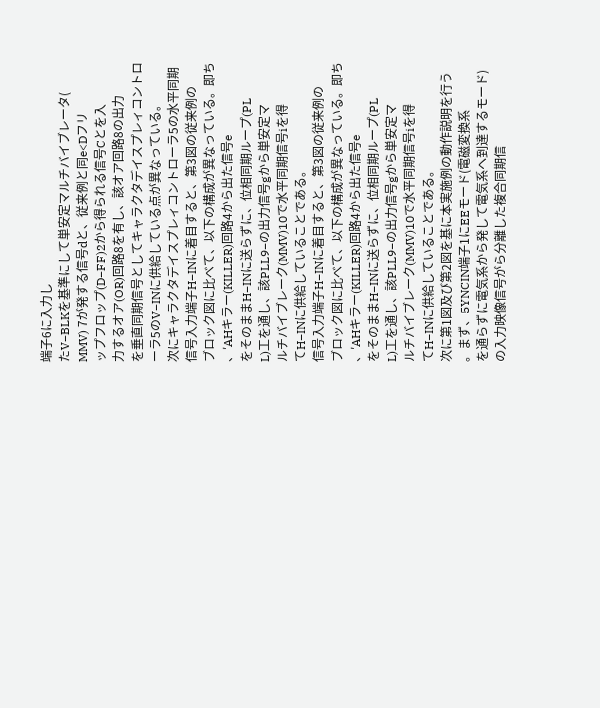端子6に入力し
たV−BLKを基準にして単安定マルチバイブレータ(
MMV) 7が発する信号dと、従来例と同e<Dフリ
ップフロップ(D−FF)2から得られる信号Cとを入
力するオア(OR)回路8を有し、該オア回路8の出力
を垂直同期信号としてキャラクタデイスプレィコントロ
ーラ5のV−INに供給している点が異なっている。
次にキャラクタデイスプレィコントローラ5の水平同期
信号入力端子H−INに着目すると、第3図の従来例の
ブロック図に比べて、以下の構成が異なっている。即ち
、′AHキラー(KILLER)回路4から出た信号e
をそのままH−INに送らずに、位相同期ループ(PL
L)工を通し、該PLL9−の出力信号gから単安定マ
ルチバイブレーク(MMV)10で水平同期信号iを得
てH−INに供給していることである。
信号入力端子H−INに着目すると、第3図の従来例の
ブロック図に比べて、以下の構成が異なっている。即ち
、′AHキラー(KILLER)回路4から出た信号e
をそのままH−INに送らずに、位相同期ループ(PL
L)工を通し、該PLL9−の出力信号gから単安定マ
ルチバイブレーク(MMV)10で水平同期信号iを得
てH−INに供給していることである。
次に第1図及び第2図を基に本実施例の動作説明を行う
。まず、5YNCIN端子1にEEモード(電磁変換系
を通らずに電気系から発して電気系ヘ到達するモード)
の入力映像信号がら分離した複合同期信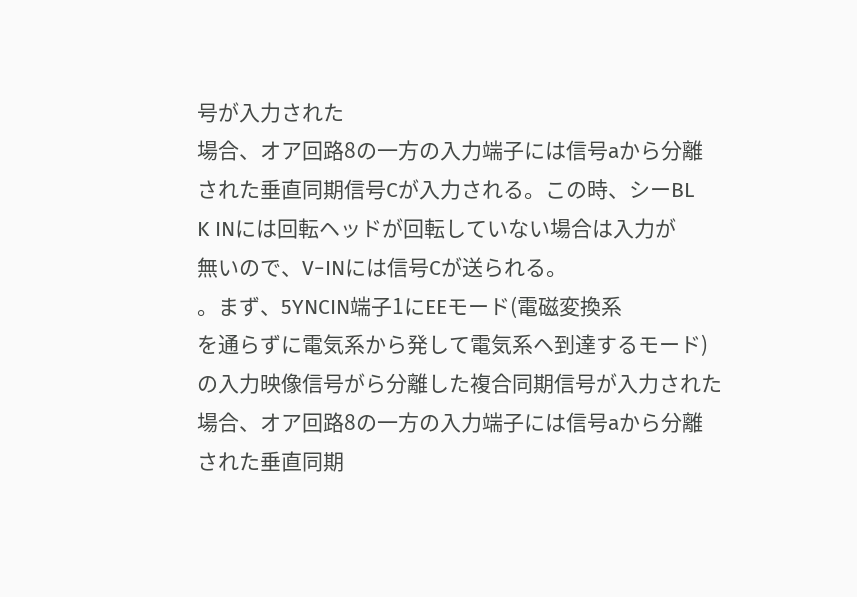号が入力された
場合、オア回路8の一方の入力端子には信号aから分離
された垂直同期信号Cが入力される。この時、シーBL
K INには回転ヘッドが回転していない場合は入力が
無いので、V−INには信号Cが送られる。
。まず、5YNCIN端子1にEEモード(電磁変換系
を通らずに電気系から発して電気系ヘ到達するモード)
の入力映像信号がら分離した複合同期信号が入力された
場合、オア回路8の一方の入力端子には信号aから分離
された垂直同期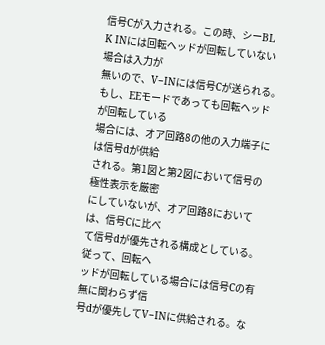信号Cが入力される。この時、シーBL
K INには回転ヘッドが回転していない場合は入力が
無いので、V−INには信号Cが送られる。
もし、EEモードであっても回転ヘッドが回転している
場合には、オア回路8の他の入力端子には信号dが供給
される。第1図と第2図において信号の極性表示を厳密
にしていないが、オア回路8においては、信号Cに比べ
て信号dが優先される構成としている。従って、回転ヘ
ッドが回転している場合には信号Cの有無に関わらず信
号dが優先してV−INに供給される。な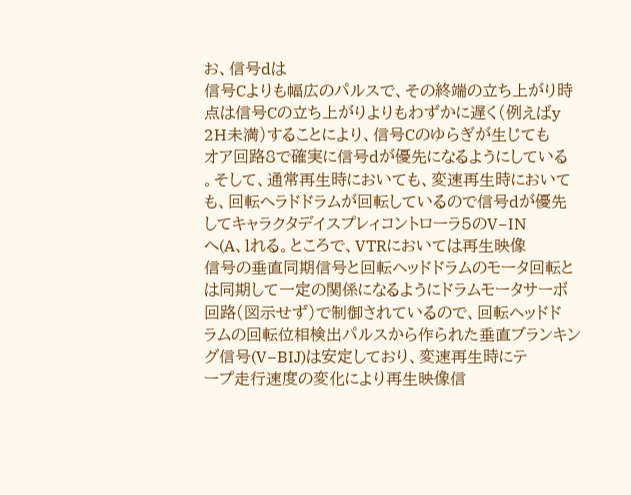お、信号dは
信号Cよりも幅広のパルスで、その終端の立ち上がり時
点は信号Cの立ち上がりよりもわずかに遅く(例えばy
2H未満)することにより、信号Cのゆらぎが生じても
オア回路8で確実に信号dが優先になるようにしている
。そして、通常再生時においても、変速再生時において
も、回転へラドドラムが回転しているので信号dが優先
してキャラクタデイスプレィコントローラ5のV−IN
へ(A、lれる。ところで、VTRにおいては再生映像
信号の垂直同期信号と回転ヘッドドラムのモータ回転と
は同期して一定の関係になるようにドラムモータサーボ
回路(図示せず)で制御されているので、回転ヘッドド
ラムの回転位相検出パルスから作られた垂直ブランキン
グ信号(V−BIJ)は安定しており、変速再生時にテ
ープ走行速度の変化により再生映像信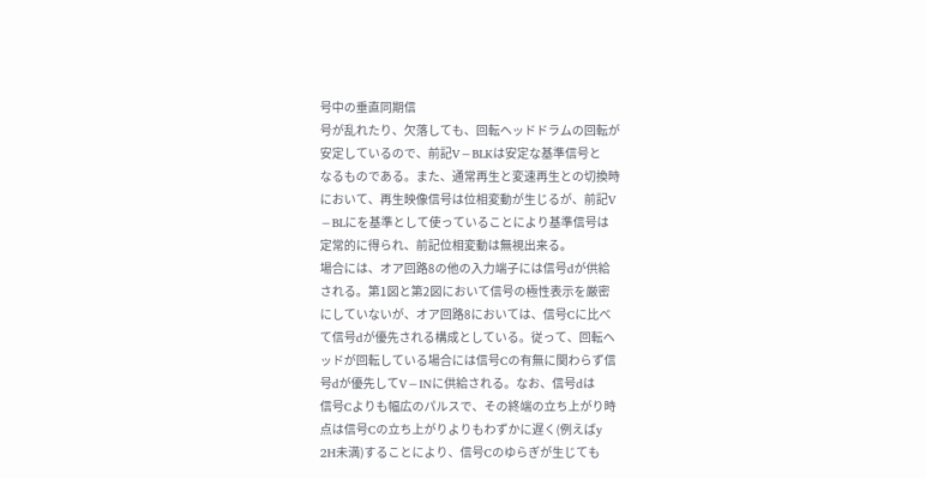号中の垂直同期信
号が乱れたり、欠落しても、回転ヘッドドラムの回転が
安定しているので、前記V−BLKは安定な基準信号と
なるものである。また、通常再生と変速再生との切換時
において、再生映像信号は位相変動が生じるが、前記V
−BLにを基準として使っていることにより基準信号は
定常的に得られ、前記位相変動は無視出来る。
場合には、オア回路8の他の入力端子には信号dが供給
される。第1図と第2図において信号の極性表示を厳密
にしていないが、オア回路8においては、信号Cに比べ
て信号dが優先される構成としている。従って、回転ヘ
ッドが回転している場合には信号Cの有無に関わらず信
号dが優先してV−INに供給される。なお、信号dは
信号Cよりも幅広のパルスで、その終端の立ち上がり時
点は信号Cの立ち上がりよりもわずかに遅く(例えばy
2H未満)することにより、信号Cのゆらぎが生じても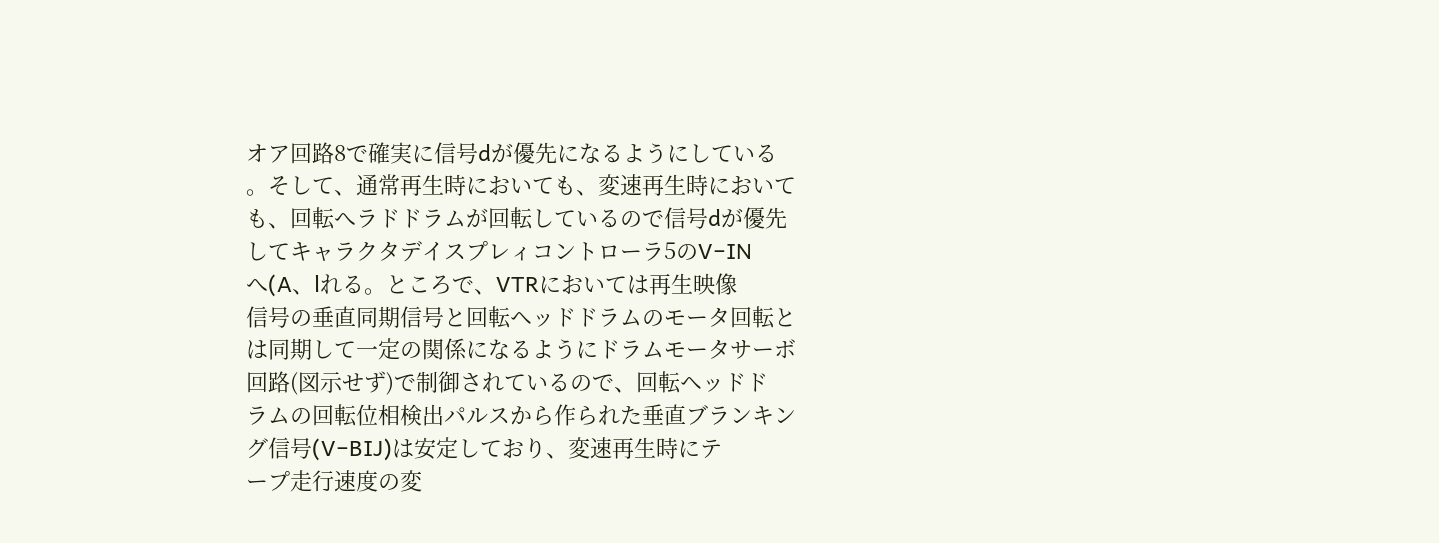オア回路8で確実に信号dが優先になるようにしている
。そして、通常再生時においても、変速再生時において
も、回転へラドドラムが回転しているので信号dが優先
してキャラクタデイスプレィコントローラ5のV−IN
へ(A、lれる。ところで、VTRにおいては再生映像
信号の垂直同期信号と回転ヘッドドラムのモータ回転と
は同期して一定の関係になるようにドラムモータサーボ
回路(図示せず)で制御されているので、回転ヘッドド
ラムの回転位相検出パルスから作られた垂直ブランキン
グ信号(V−BIJ)は安定しており、変速再生時にテ
ープ走行速度の変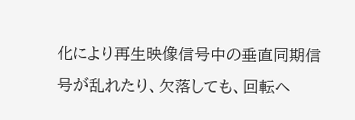化により再生映像信号中の垂直同期信
号が乱れたり、欠落しても、回転ヘ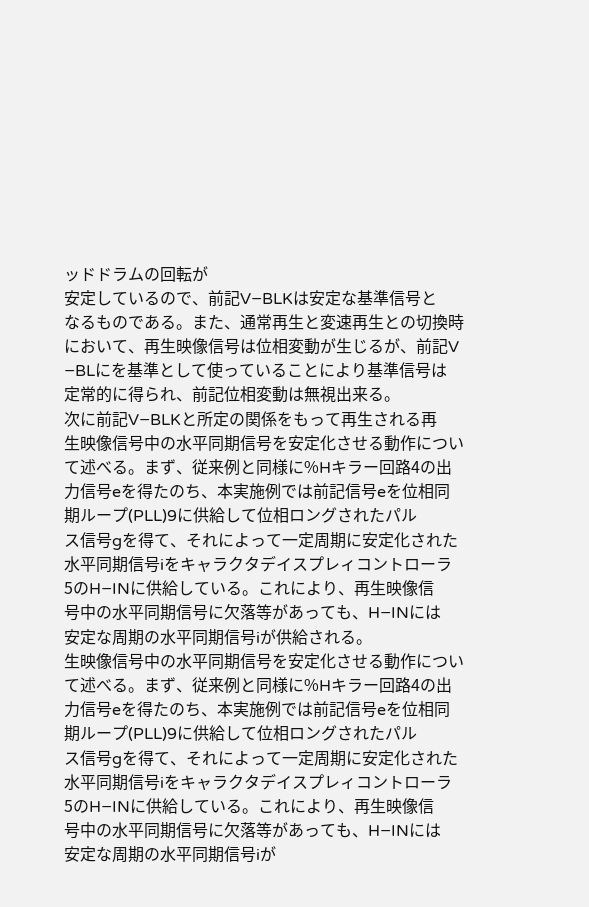ッドドラムの回転が
安定しているので、前記V−BLKは安定な基準信号と
なるものである。また、通常再生と変速再生との切換時
において、再生映像信号は位相変動が生じるが、前記V
−BLにを基準として使っていることにより基準信号は
定常的に得られ、前記位相変動は無視出来る。
次に前記V−BLKと所定の関係をもって再生される再
生映像信号中の水平同期信号を安定化させる動作につい
て述べる。まず、従来例と同様に%Hキラー回路4の出
力信号eを得たのち、本実施例では前記信号eを位相同
期ループ(PLL)9に供給して位相ロングされたパル
ス信号gを得て、それによって一定周期に安定化された
水平同期信号iをキャラクタデイスプレィコントローラ
5のH−INに供給している。これにより、再生映像信
号中の水平同期信号に欠落等があっても、H−INには
安定な周期の水平同期信号iが供給される。
生映像信号中の水平同期信号を安定化させる動作につい
て述べる。まず、従来例と同様に%Hキラー回路4の出
力信号eを得たのち、本実施例では前記信号eを位相同
期ループ(PLL)9に供給して位相ロングされたパル
ス信号gを得て、それによって一定周期に安定化された
水平同期信号iをキャラクタデイスプレィコントローラ
5のH−INに供給している。これにより、再生映像信
号中の水平同期信号に欠落等があっても、H−INには
安定な周期の水平同期信号iが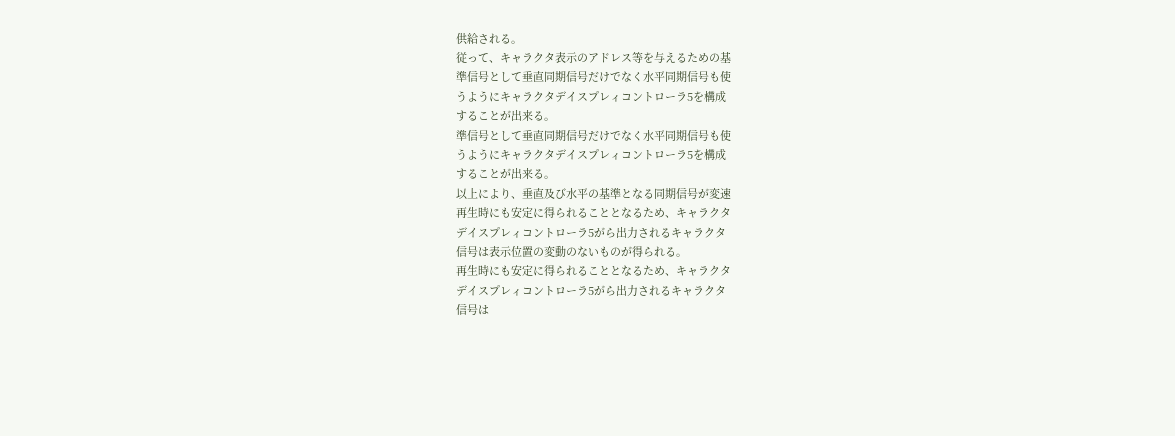供給される。
従って、キャラクタ表示のアドレス等を与えるための基
準信号として垂直同期信号だけでなく水平同期信号も使
うようにキャラクタデイスプレィコントローラ5を構成
することが出来る。
準信号として垂直同期信号だけでなく水平同期信号も使
うようにキャラクタデイスプレィコントローラ5を構成
することが出来る。
以上により、垂直及び水平の基準となる同期信号が変速
再生時にも安定に得られることとなるため、キャラクタ
デイスプレィコントローラ5がら出力されるキャラクタ
信号は表示位置の変動のないものが得られる。
再生時にも安定に得られることとなるため、キャラクタ
デイスプレィコントローラ5がら出力されるキャラクタ
信号は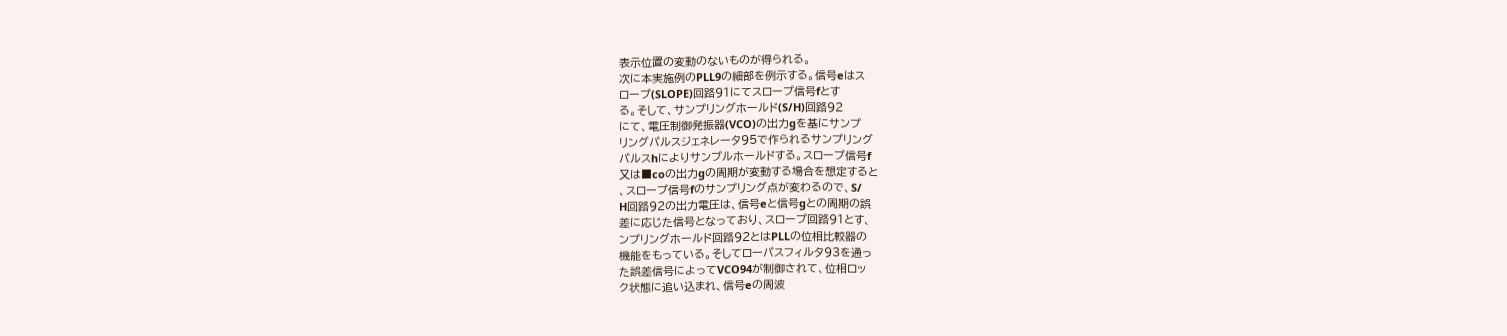表示位置の変動のないものが得られる。
次に本実施例のPLL9の細部を例示する。信号eはス
ロープ(SLOPE)回路91にてスロープ信号fとす
る。そして、サンプリングホールド(S/H)回路92
にて、電圧制御発振器(VCO)の出力gを基にサンプ
リングパルスジェネレータ95で作られるサンプリング
パルスhによりサンプルホールドする。スロープ信号f
又は■coの出力gの周期が変動する場合を想定すると
、スロープ信号fのサンプリング点が変わるので、S/
H回路92の出力電圧は、信号eと信号gとの周期の誤
差に応じた信号となっており、スロープ回路91とす、
ンプリングホールド回路92とはPLLの位相比較器の
機能をもっている。そしてローパスフィルタ93を通っ
た誤差信号によってVCO94が制御されて、位相ロッ
ク状態に追い込まれ、信号eの周波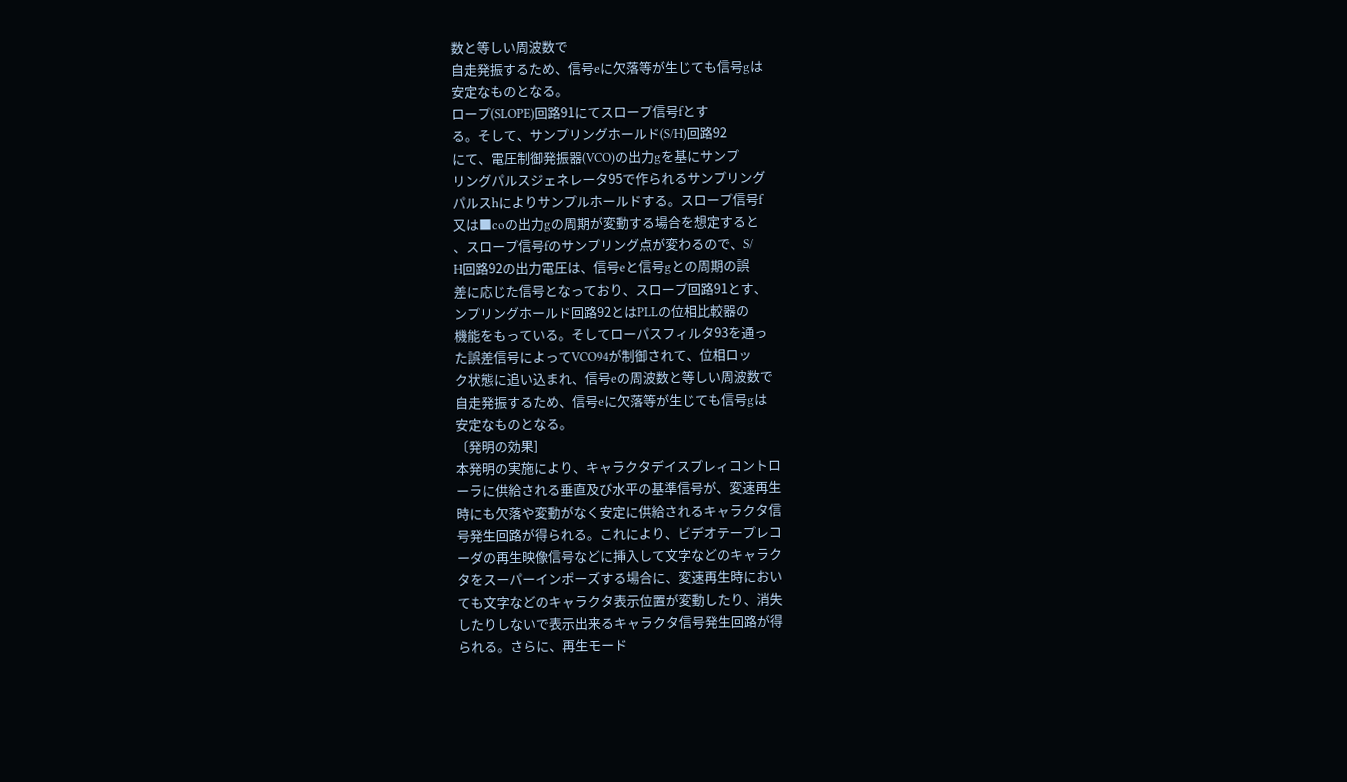数と等しい周波数で
自走発振するため、信号eに欠落等が生じても信号gは
安定なものとなる。
ロープ(SLOPE)回路91にてスロープ信号fとす
る。そして、サンプリングホールド(S/H)回路92
にて、電圧制御発振器(VCO)の出力gを基にサンプ
リングパルスジェネレータ95で作られるサンプリング
パルスhによりサンプルホールドする。スロープ信号f
又は■coの出力gの周期が変動する場合を想定すると
、スロープ信号fのサンプリング点が変わるので、S/
H回路92の出力電圧は、信号eと信号gとの周期の誤
差に応じた信号となっており、スロープ回路91とす、
ンプリングホールド回路92とはPLLの位相比較器の
機能をもっている。そしてローパスフィルタ93を通っ
た誤差信号によってVCO94が制御されて、位相ロッ
ク状態に追い込まれ、信号eの周波数と等しい周波数で
自走発振するため、信号eに欠落等が生じても信号gは
安定なものとなる。
〔発明の効果]
本発明の実施により、キャラクタデイスプレィコントロ
ーラに供給される垂直及び水平の基準信号が、変速再生
時にも欠落や変動がなく安定に供給されるキャラクタ信
号発生回路が得られる。これにより、ビデオテープレコ
ーダの再生映像信号などに挿入して文字などのキャラク
タをスーパーインポーズする場合に、変速再生時におい
ても文字などのキャラクタ表示位置が変動したり、消失
したりしないで表示出来るキャラクタ信号発生回路が得
られる。さらに、再生モード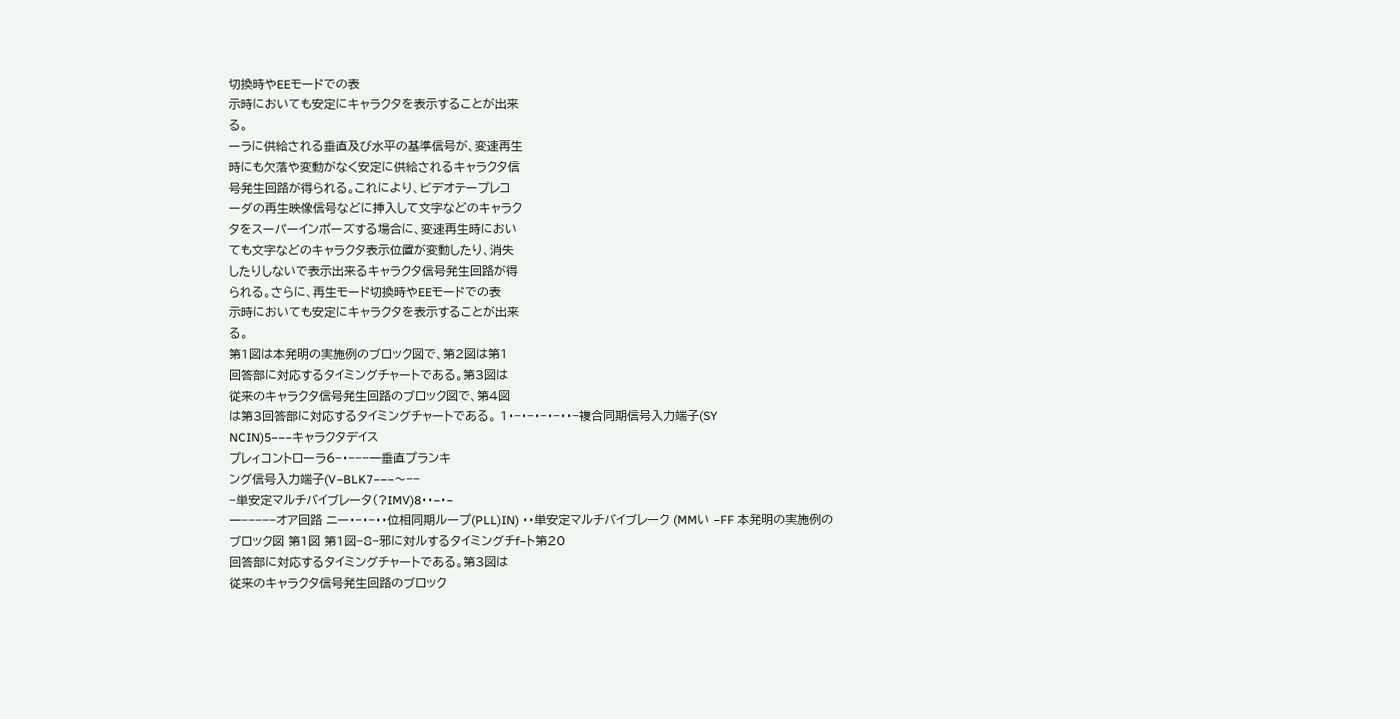切換時やEEモードでの表
示時においても安定にキャラクタを表示することが出来
る。
ーラに供給される垂直及び水平の基準信号が、変速再生
時にも欠落や変動がなく安定に供給されるキャラクタ信
号発生回路が得られる。これにより、ビデオテープレコ
ーダの再生映像信号などに挿入して文字などのキャラク
タをスーパーインポーズする場合に、変速再生時におい
ても文字などのキャラクタ表示位置が変動したり、消失
したりしないで表示出来るキャラクタ信号発生回路が得
られる。さらに、再生モード切換時やEEモードでの表
示時においても安定にキャラクタを表示することが出来
る。
第1図は本発明の実施例のブロック図で、第2図は第1
回答部に対応するタイミングチャートである。第3図は
従来のキャラクタ信号発生回路のブロック図で、第4図
は第3回答部に対応するタイミングチャートである。 1・−・−・−・−・・−複合同期信号入力端子(SY
NCIN)5−−−キャラクタデイス
プレィコントローラ6−・−−−一垂直プランキ
ング信号入力端子(V−BLK7−−−〜−−
−単安定マルチバイブレータ(?IMV)8・・−・−
一−−−−−オア回路 ニー・−・−・・位相同期ループ(PLL)IN) ・・単安定マルチバイブレーク (MMい −FF 本発明の実施例のブロック図 第1図 第1図−8−邪に対ルするタイミングチf−ト第20
回答部に対応するタイミングチャートである。第3図は
従来のキャラクタ信号発生回路のブロック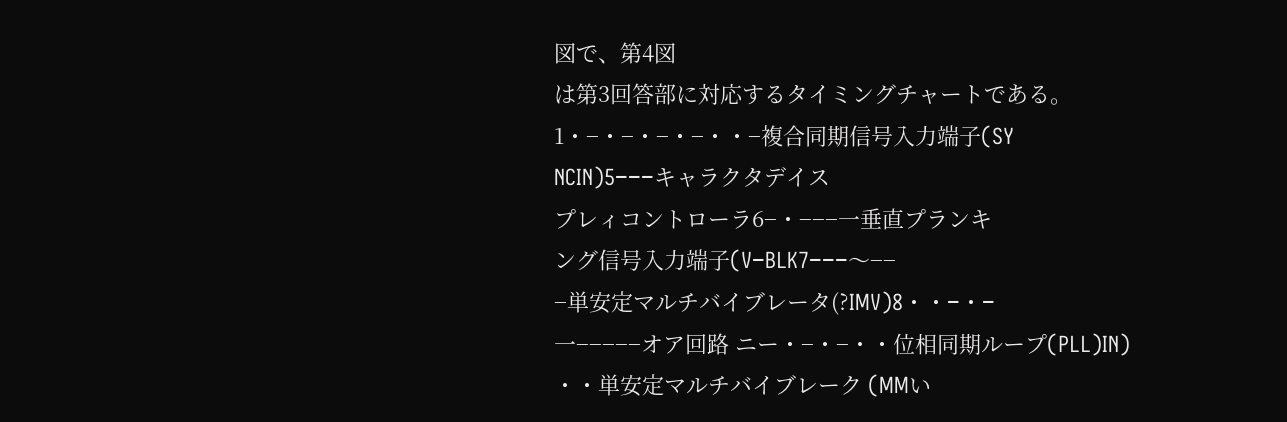図で、第4図
は第3回答部に対応するタイミングチャートである。 1・−・−・−・−・・−複合同期信号入力端子(SY
NCIN)5−−−キャラクタデイス
プレィコントローラ6−・−−−一垂直プランキ
ング信号入力端子(V−BLK7−−−〜−−
−単安定マルチバイブレータ(?IMV)8・・−・−
一−−−−−オア回路 ニー・−・−・・位相同期ループ(PLL)IN) ・・単安定マルチバイブレーク (MMい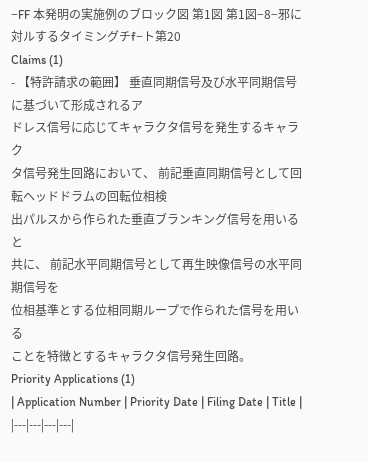−FF 本発明の実施例のブロック図 第1図 第1図−8−邪に対ルするタイミングチf−ト第20
Claims (1)
- 【特許請求の範囲】 垂直同期信号及び水平同期信号に基づいて形成されるア
ドレス信号に応じてキャラクタ信号を発生するキャラク
タ信号発生回路において、 前記垂直同期信号として回転ヘッドドラムの回転位相検
出パルスから作られた垂直ブランキング信号を用いると
共に、 前記水平同期信号として再生映像信号の水平同期信号を
位相基準とする位相同期ループで作られた信号を用いる
ことを特徴とするキャラクタ信号発生回路。
Priority Applications (1)
| Application Number | Priority Date | Filing Date | Title |
|---|---|---|---|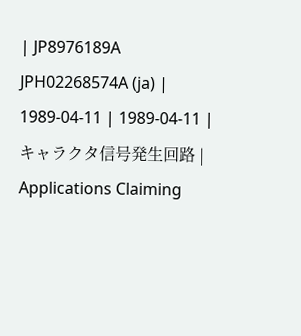| JP8976189A JPH02268574A (ja) | 1989-04-11 | 1989-04-11 | キャラクタ信号発生回路 |
Applications Claiming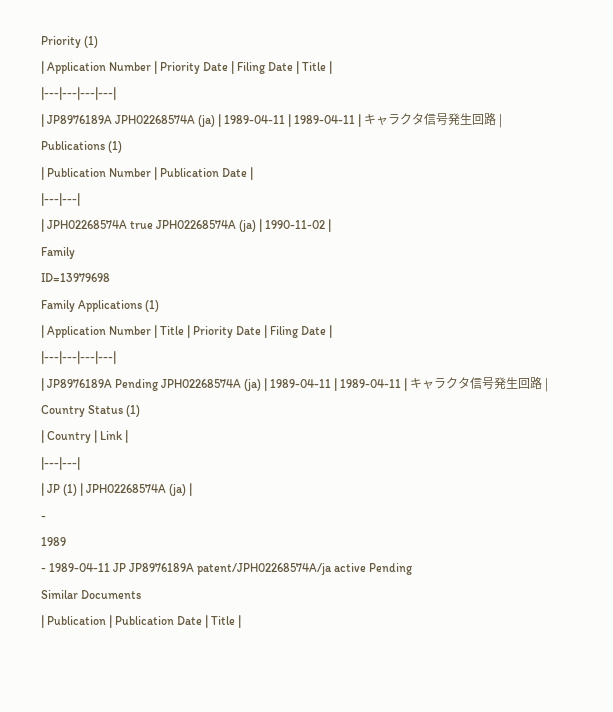Priority (1)
| Application Number | Priority Date | Filing Date | Title |
|---|---|---|---|
| JP8976189A JPH02268574A (ja) | 1989-04-11 | 1989-04-11 | キャラクタ信号発生回路 |
Publications (1)
| Publication Number | Publication Date |
|---|---|
| JPH02268574A true JPH02268574A (ja) | 1990-11-02 |
Family
ID=13979698
Family Applications (1)
| Application Number | Title | Priority Date | Filing Date |
|---|---|---|---|
| JP8976189A Pending JPH02268574A (ja) | 1989-04-11 | 1989-04-11 | キャラクタ信号発生回路 |
Country Status (1)
| Country | Link |
|---|---|
| JP (1) | JPH02268574A (ja) |
-
1989
- 1989-04-11 JP JP8976189A patent/JPH02268574A/ja active Pending
Similar Documents
| Publication | Publication Date | Title |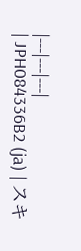|---|---|---|
| JPH084336B2 (ja) | スキ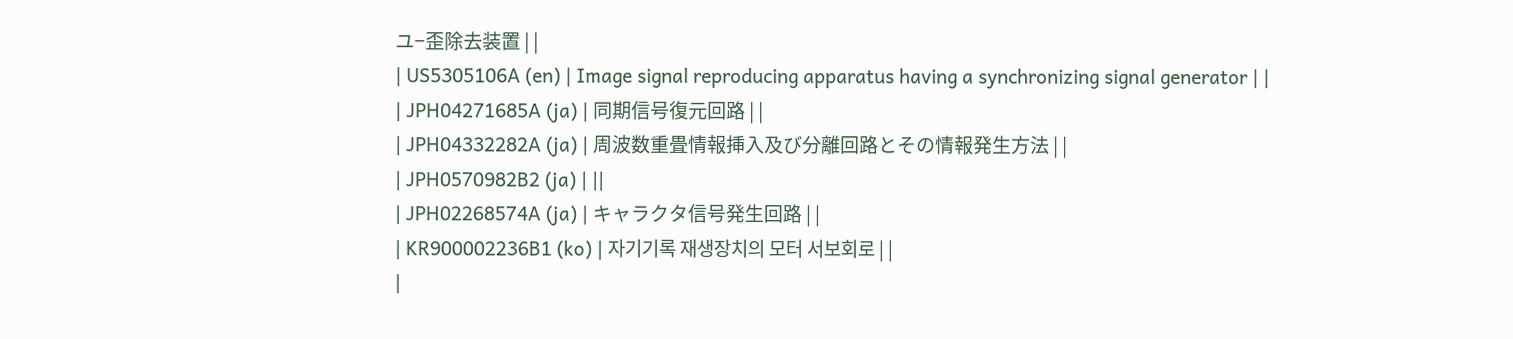ユ−歪除去装置 | |
| US5305106A (en) | Image signal reproducing apparatus having a synchronizing signal generator | |
| JPH04271685A (ja) | 同期信号復元回路 | |
| JPH04332282A (ja) | 周波数重畳情報挿入及び分離回路とその情報発生方法 | |
| JPH0570982B2 (ja) | ||
| JPH02268574A (ja) | キャラクタ信号発生回路 | |
| KR900002236B1 (ko) | 자기기록 재생장치의 모터 서보회로 | |
|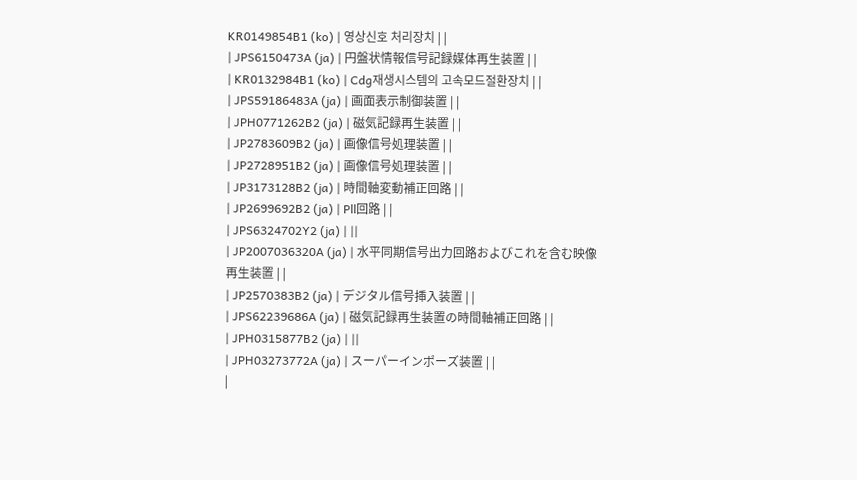KR0149854B1 (ko) | 영상신호 처리장치 | |
| JPS6150473A (ja) | 円盤状情報信号記録媒体再生装置 | |
| KR0132984B1 (ko) | Cdg재생시스템의 고속모드절환장치 | |
| JPS59186483A (ja) | 画面表示制御装置 | |
| JPH0771262B2 (ja) | 磁気記録再生装置 | |
| JP2783609B2 (ja) | 画像信号処理装置 | |
| JP2728951B2 (ja) | 画像信号処理装置 | |
| JP3173128B2 (ja) | 時間軸変動補正回路 | |
| JP2699692B2 (ja) | Pll回路 | |
| JPS6324702Y2 (ja) | ||
| JP2007036320A (ja) | 水平同期信号出力回路およびこれを含む映像再生装置 | |
| JP2570383B2 (ja) | デジタル信号挿入装置 | |
| JPS62239686A (ja) | 磁気記録再生装置の時間軸補正回路 | |
| JPH0315877B2 (ja) | ||
| JPH03273772A (ja) | スーパーインポーズ装置 | |
|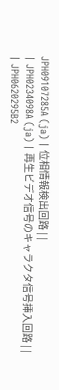JPH09107285A (ja) | 位相情報検出回路 | |
| JPH0234098A (ja) | 再生ビデオ信号のキャラクタ信号挿入回路 | |
| JPH0620295B2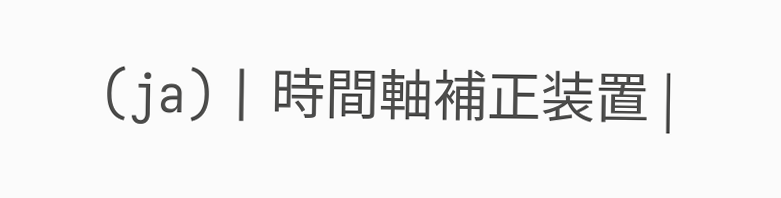(ja) | 時間軸補正装置 |